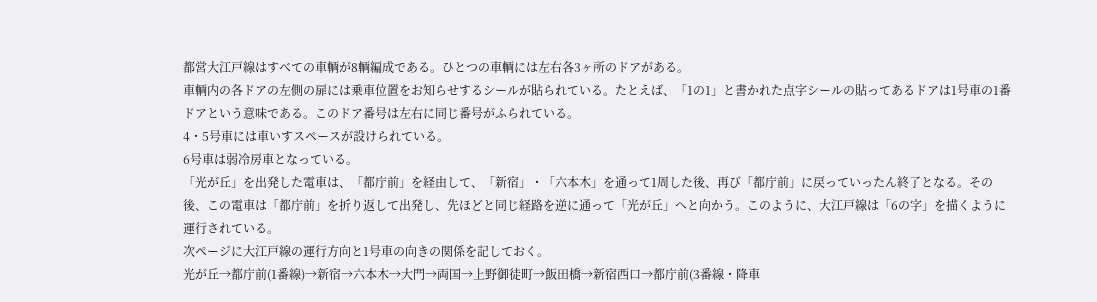都営大江戸線はすべての車輌が8輌編成である。ひとつの車輌には左右各3ヶ所のドアがある。
車輌内の各ドアの左側の扉には乗車位置をお知らせするシールが貼られている。たとえば、「1の1」と書かれた点字シールの貼ってあるドアは1号車の1番ドアという意味である。このドア番号は左右に同じ番号がふられている。
4・5号車には車いすスペースが設けられている。
6号車は弱冷房車となっている。
「光が丘」を出発した電車は、「都庁前」を経由して、「新宿」・「六本木」を通って1周した後、再び「都庁前」に戻っていったん終了となる。その後、この電車は「都庁前」を折り返して出発し、先ほどと同じ経路を逆に通って「光が丘」へと向かう。このように、大江戸線は「6の字」を描くように運行されている。
次ページに大江戸線の運行方向と1号車の向きの関係を記しておく。
光が丘→都庁前(1番線)→新宿→六本木→大門→両国→上野御徒町→飯田橋→新宿西口→都庁前(3番線・降車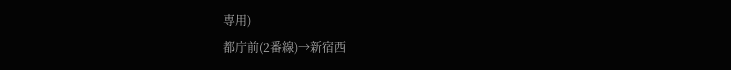専用)
都庁前(2番線)→新宿西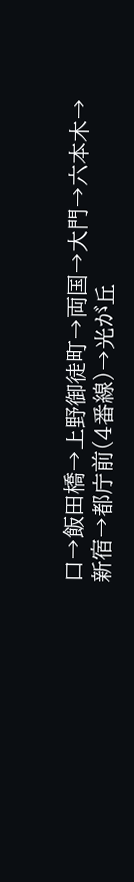口→飯田橋→上野御徒町→両国→大門→六本木→新宿→都庁前(4番線)→光が丘